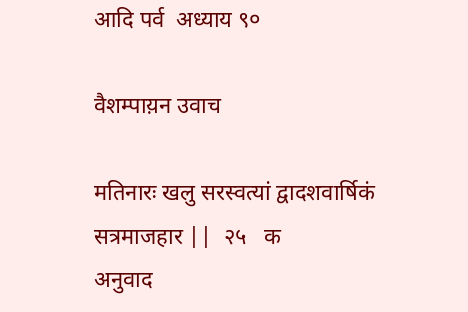आदि पर्व  अध्याय ९०

वैशम्पाय़न उवाच

मतिनारः खलु सरस्वत्यां द्वादशवार्षिकं सत्रमाजहार ||  २५   क
अनुवाद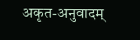अकृत-अनुवादम्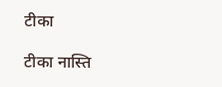टीका

टीका नास्ति